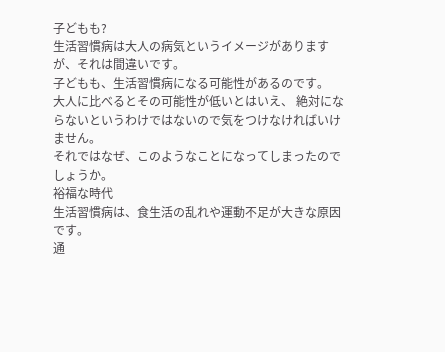子どもも?
生活習慣病は大人の病気というイメージがありますが、それは間違いです。
子どもも、生活習慣病になる可能性があるのです。
大人に比べるとその可能性が低いとはいえ、 絶対にならないというわけではないので気をつけなければいけません。
それではなぜ、このようなことになってしまったのでしょうか。
裕福な時代
生活習慣病は、食生活の乱れや運動不足が大きな原因です。
通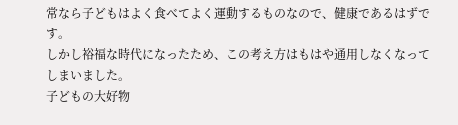常なら子どもはよく食べてよく運動するものなので、健康であるはずです。
しかし裕福な時代になったため、この考え方はもはや通用しなくなってしまいました。
子どもの大好物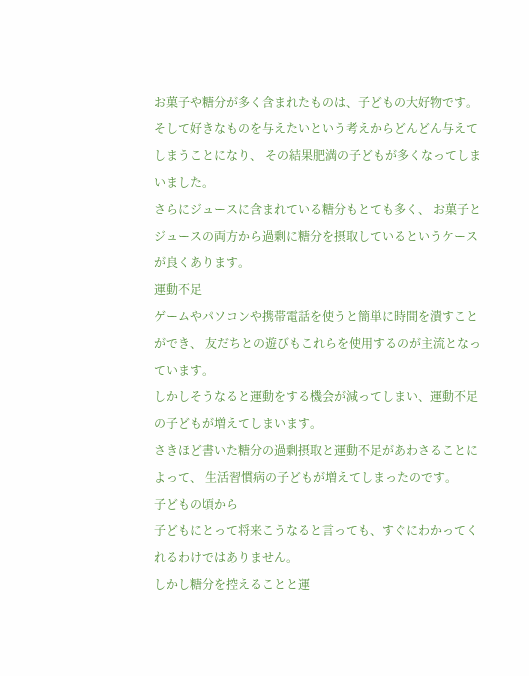お菓子や糖分が多く含まれたものは、子どもの大好物です。
そして好きなものを与えたいという考えからどんどん与えてしまうことになり、 その結果肥満の子どもが多くなってしまいました。
さらにジュースに含まれている糖分もとても多く、 お菓子とジュースの両方から過剰に糖分を摂取しているというケースが良くあります。
運動不足
ゲームやパソコンや携帯電話を使うと簡単に時間を潰すことができ、 友だちとの遊びもこれらを使用するのが主流となっています。
しかしそうなると運動をする機会が減ってしまい、運動不足の子どもが増えてしまいます。
さきほど書いた糖分の過剰摂取と運動不足があわさることによって、 生活習慣病の子どもが増えてしまったのです。
子どもの頃から
子どもにとって将来こうなると言っても、すぐにわかってくれるわけではありません。
しかし糖分を控えることと運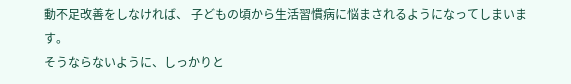動不足改善をしなければ、 子どもの頃から生活習慣病に悩まされるようになってしまいます。
そうならないように、しっかりと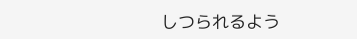しつられるよう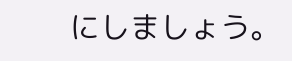にしましょう。